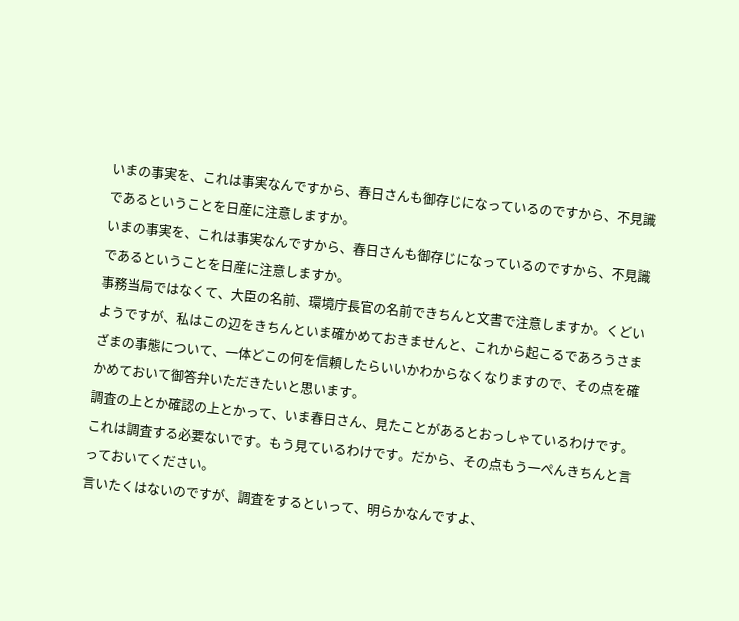いまの事実を、これは事実なんですから、春日さんも御存じになっているのですから、不見識であるということを日産に注意しますか。
いまの事実を、これは事実なんですから、春日さんも御存じになっているのですから、不見識であるということを日産に注意しますか。
事務当局ではなくて、大臣の名前、環境庁長官の名前できちんと文書で注意しますか。くどいようですが、私はこの辺をきちんといま確かめておきませんと、これから起こるであろうさまざまの事態について、一体どこの何を信頼したらいいかわからなくなりますので、その点を確かめておいて御答弁いただきたいと思います。
調査の上とか確認の上とかって、いま春日さん、見たことがあるとおっしゃているわけです。これは調査する必要ないです。もう見ているわけです。だから、その点もう一ぺんきちんと言っておいてください。
言いたくはないのですが、調査をするといって、明らかなんですよ、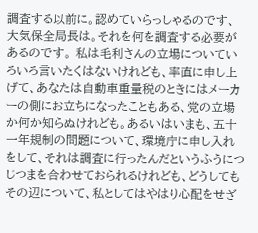調査する以前に。認めていらっしゃるのです、大気保全局長は。それを何を調査する必要があるのです。 私は毛利さんの立場についていろいろ言いたくはないけれども、率直に申し上げて、あなたは自動車重量税のときにはメーカーの側にお立ちになったこともある、党の立場か何か知らぬけれども。あるいはいまも、五十一年規制の問題について、環境庁に申し入れをして、それは調査に行ったんだというふうにつじつまを合わせておられるけれども、どうしてもその辺について、私としてはやはり心配をせざ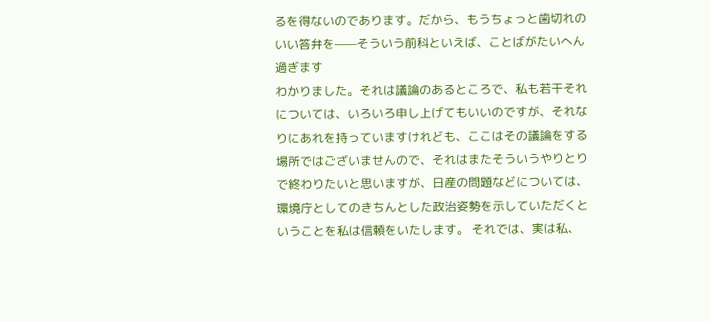るを得ないのであります。だから、もうちょっと歯切れのいい答弁を——そういう前科といえば、ことばがたいへん過ぎます
わかりました。それは議論のあるところで、私も若干それについては、いろいろ申し上げてもいいのですが、それなりにあれを持っていますけれども、ここはその議論をする場所ではございませんので、それはまたそういうやりとりで終わりたいと思いますが、日産の問題などについては、環境庁としてのきちんとした政治姿勢を示していただくということを私は信頼をいたします。 それでは、実は私、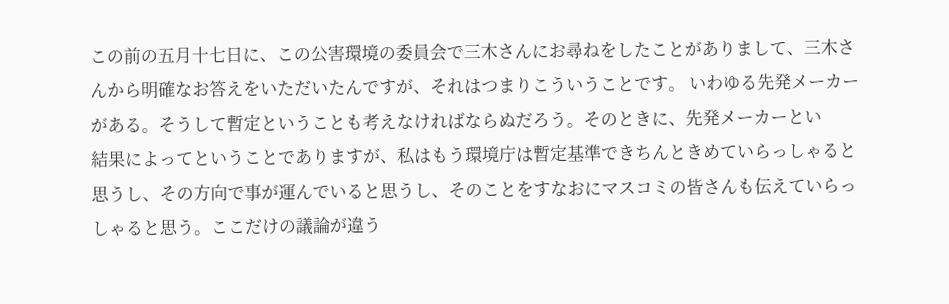この前の五月十七日に、この公害環境の委員会で三木さんにお尋ねをしたことがありまして、三木さんから明確なお答えをいただいたんですが、それはつまりこういうことです。 いわゆる先発メーカーがある。そうして暫定ということも考えなければならぬだろう。そのときに、先発メーカーとい
結果によってということでありますが、私はもう環境庁は暫定基準できちんときめていらっしゃると思うし、その方向で事が運んでいると思うし、そのことをすなおにマスコミの皆さんも伝えていらっしゃると思う。ここだけの議論が違う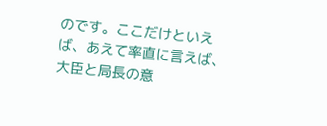のです。ここだけといえば、あえて率直に言えば、大臣と局長の意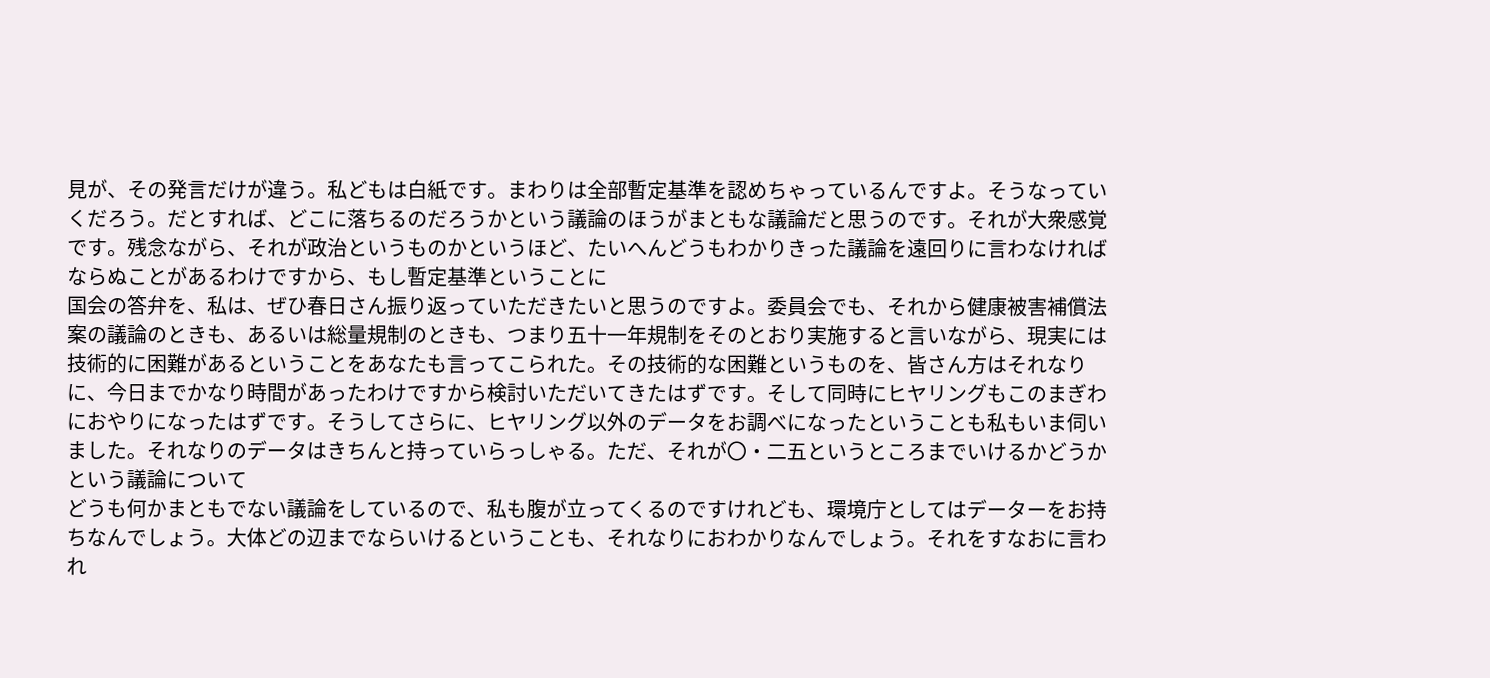見が、その発言だけが違う。私どもは白紙です。まわりは全部暫定基準を認めちゃっているんですよ。そうなっていくだろう。だとすれば、どこに落ちるのだろうかという議論のほうがまともな議論だと思うのです。それが大衆感覚です。残念ながら、それが政治というものかというほど、たいへんどうもわかりきった議論を遠回りに言わなければならぬことがあるわけですから、もし暫定基準ということに
国会の答弁を、私は、ぜひ春日さん振り返っていただきたいと思うのですよ。委員会でも、それから健康被害補償法案の議論のときも、あるいは総量規制のときも、つまり五十一年規制をそのとおり実施すると言いながら、現実には技術的に困難があるということをあなたも言ってこられた。その技術的な困難というものを、皆さん方はそれなりに、今日までかなり時間があったわけですから検討いただいてきたはずです。そして同時にヒヤリングもこのまぎわにおやりになったはずです。そうしてさらに、ヒヤリング以外のデータをお調べになったということも私もいま伺いました。それなりのデータはきちんと持っていらっしゃる。ただ、それが〇・二五というところまでいけるかどうかという議論について
どうも何かまともでない議論をしているので、私も腹が立ってくるのですけれども、環境庁としてはデーターをお持ちなんでしょう。大体どの辺までならいけるということも、それなりにおわかりなんでしょう。それをすなおに言われ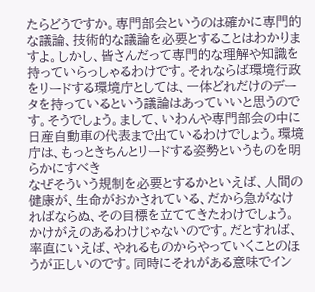たらどうですか。専門部会というのは確かに専門的な議論、技術的な議論を必要とすることはわかりますよ。しかし、皆さんだって専門的な理解や知識を持っていらっしゃるわけです。それならば環境行政をリードする環境庁としては、一体どれだけのデータを持っているという議論はあっていいと思うのです。そうでしょう。まして、いわんや専門部会の中に日産自動車の代表まで出ているわけでしょう。環境庁は、もっときちんとリードする姿勢というものを明らかにすべき
なぜそういう規制を必要とするかといえば、人間の健康が、生命がおかされている、だから急がなければならぬ、その目標を立ててきたわけでしょう。かけがえのあるわけじゃないのです。だとすれば、率直にいえば、やれるものからやっていくことのほうが正しいのです。同時にそれがある意味でイン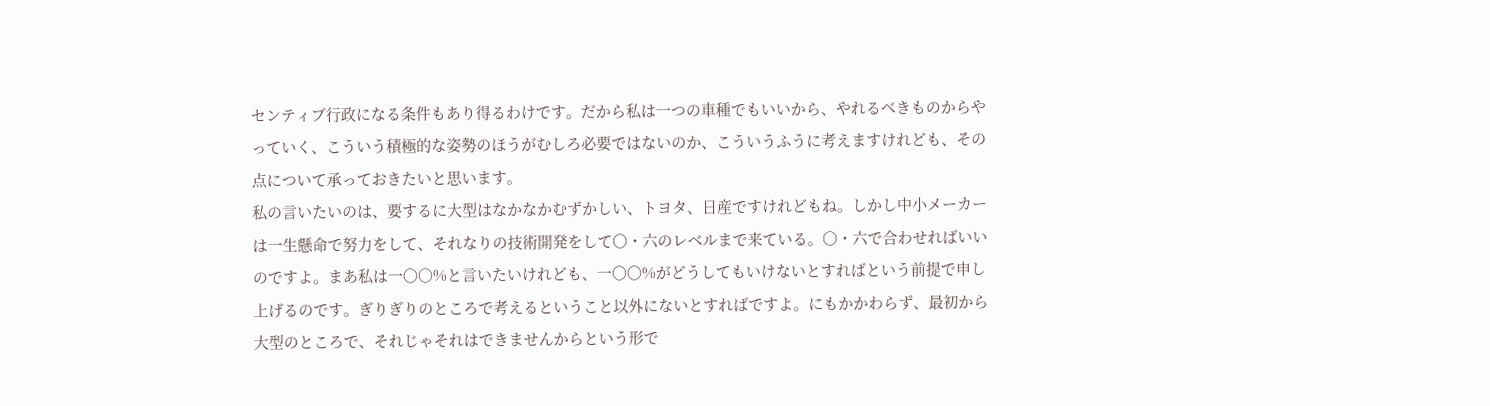センティブ行政になる条件もあり得るわけです。だから私は一つの車種でもいいから、やれるべきものからやっていく、こういう積極的な姿勢のほうがむしろ必要ではないのか、こういうふうに考えますけれども、その点について承っておきたいと思います。
私の言いたいのは、要するに大型はなかなかむずかしい、トヨタ、日産ですけれどもね。しかし中小メーカーは一生懸命で努力をして、それなりの技術開発をして〇・六のレベルまで来ている。〇・六で合わせればいいのですよ。まあ私は一〇〇%と言いたいけれども、一〇〇%がどうしてもいけないとすればという前提で申し上げるのです。ぎりぎりのところで考えるということ以外にないとすればですよ。にもかかわらず、最初から大型のところで、それじゃそれはできませんからという形で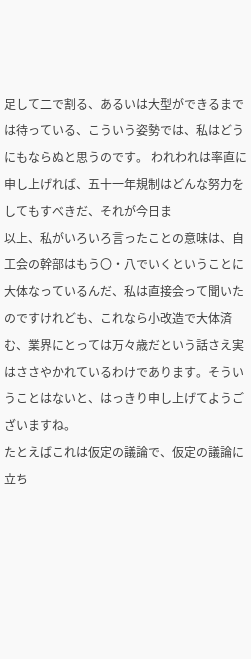足して二で割る、あるいは大型ができるまでは待っている、こういう姿勢では、私はどうにもならぬと思うのです。 われわれは率直に申し上げれば、五十一年規制はどんな努力をしてもすべきだ、それが今日ま
以上、私がいろいろ言ったことの意味は、自工会の幹部はもう〇・八でいくということに大体なっているんだ、私は直接会って聞いたのですけれども、これなら小改造で大体済む、業界にとっては万々歳だという話さえ実はささやかれているわけであります。そういうことはないと、はっきり申し上げてようございますね。
たとえばこれは仮定の議論で、仮定の議論に立ち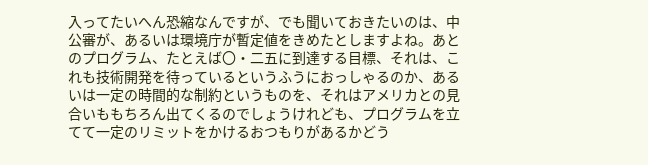入ってたいへん恐縮なんですが、でも聞いておきたいのは、中公審が、あるいは環境庁が暫定値をきめたとしますよね。あとのプログラム、たとえば〇・二五に到達する目標、それは、これも技術開発を待っているというふうにおっしゃるのか、あるいは一定の時間的な制約というものを、それはアメリカとの見合いももちろん出てくるのでしょうけれども、プログラムを立てて一定のリミットをかけるおつもりがあるかどう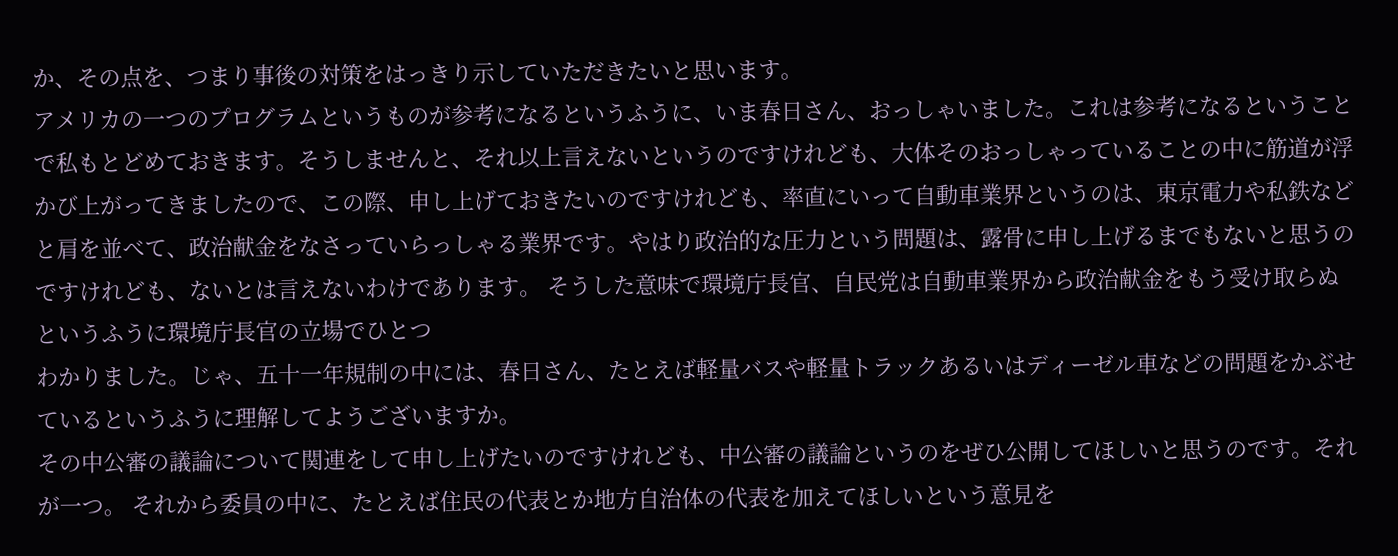か、その点を、つまり事後の対策をはっきり示していただきたいと思います。
アメリカの一つのプログラムというものが参考になるというふうに、いま春日さん、おっしゃいました。これは参考になるということで私もとどめておきます。そうしませんと、それ以上言えないというのですけれども、大体そのおっしゃっていることの中に筋道が浮かび上がってきましたので、この際、申し上げておきたいのですけれども、率直にいって自動車業界というのは、東京電力や私鉄などと肩を並べて、政治献金をなさっていらっしゃる業界です。やはり政治的な圧力という問題は、露骨に申し上げるまでもないと思うのですけれども、ないとは言えないわけであります。 そうした意味で環境庁長官、自民党は自動車業界から政治献金をもう受け取らぬというふうに環境庁長官の立場でひとつ
わかりました。じゃ、五十一年規制の中には、春日さん、たとえば軽量バスや軽量トラックあるいはディーゼル車などの問題をかぶせているというふうに理解してようございますか。
その中公審の議論について関連をして申し上げたいのですけれども、中公審の議論というのをぜひ公開してほしいと思うのです。それが一つ。 それから委員の中に、たとえば住民の代表とか地方自治体の代表を加えてほしいという意見を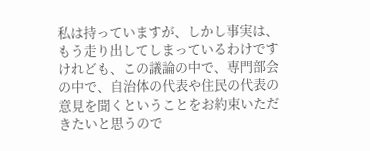私は持っていますが、しかし事実は、もう走り出してしまっているわけですけれども、この議論の中で、専門部会の中で、自治体の代表や住民の代表の意見を聞くということをお約束いただきたいと思うので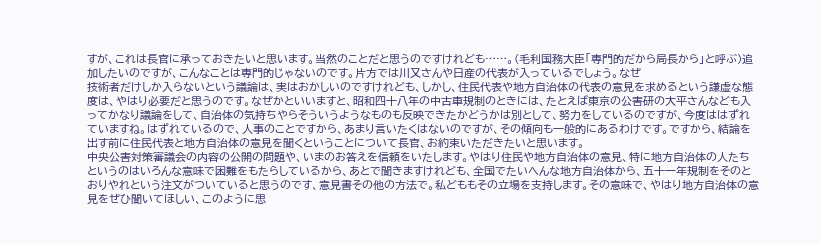すが、これは長官に承っておきたいと思います。当然のことだと思うのですけれども……。(毛利国務大臣「専門的だから局長から」と呼ぶ)追加したいのですが、こんなことは専門的じゃないのです。片方では川又さんや日産の代表が入っているでしょう。なぜ
技術者だけしか入らないという議論は、実はおかしいのですけれども、しかし、住民代表や地方自治体の代表の意見を求めるという謙虚な態度は、やはり必要だと思うのです。なぜかといいますと、昭和四十八年の中古車規制のときには、たとえば東京の公害研の大平さんなども入ってかなり議論をして、自治体の気持ちやらそういうようなものも反映できたかどうかは別として、努力をしているのですが、今度ははずれていますね。はずれているので、人事のことですから、あまり言いたくはないのですが、その傾向も一般的にあるわけです。ですから、結論を出す前に住民代表と地方自治体の意見を聞くということについて長官、お約束いただきたいと思います。
中央公害対策審議会の内容の公開の問題や、いまのお答えを信頼をいたします。やはり住民や地方自治体の意見、特に地方自治体の人たちというのはいろんな意味で困難をもたらしているから、あとで聞きますけれども、全国でたいへんな地方自治体から、五十一年規制をそのとおりやれという注文がついていると思うのです、意見書その他の方法で。私どももその立場を支持します。その意味で、やはり地方自治体の意見をぜひ聞いてほしい、このように思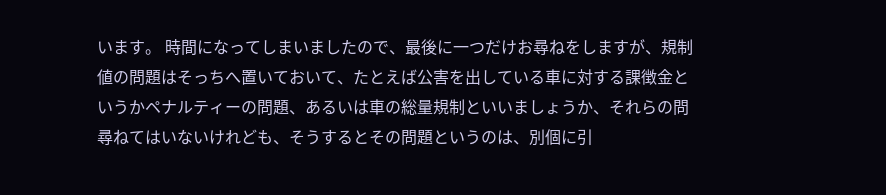います。 時間になってしまいましたので、最後に一つだけお尋ねをしますが、規制値の問題はそっちへ置いておいて、たとえば公害を出している車に対する課徴金というかペナルティーの問題、あるいは車の総量規制といいましょうか、それらの問
尋ねてはいないけれども、そうするとその問題というのは、別個に引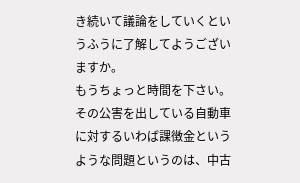き続いて議論をしていくというふうに了解してようございますか。
もうちょっと時間を下さい。 その公害を出している自動車に対するいわば課徴金というような問題というのは、中古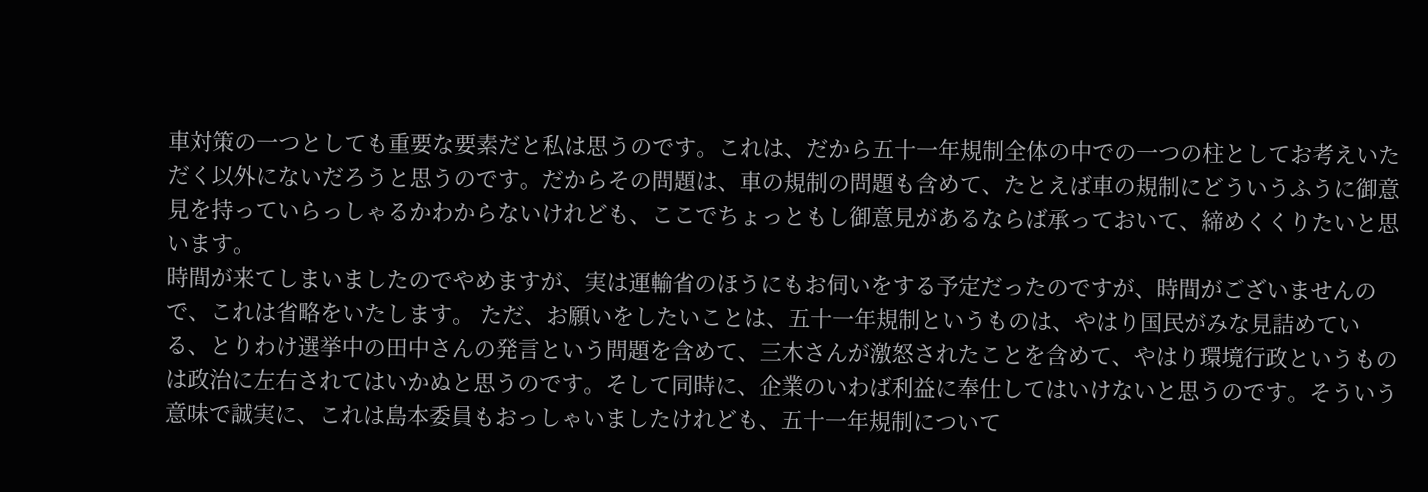車対策の一つとしても重要な要素だと私は思うのです。これは、だから五十一年規制全体の中での一つの柱としてお考えいただく以外にないだろうと思うのです。だからその問題は、車の規制の問題も含めて、たとえば車の規制にどういうふうに御意見を持っていらっしゃるかわからないけれども、ここでちょっともし御意見があるならば承っておいて、締めくくりたいと思います。
時間が来てしまいましたのでやめますが、実は運輸省のほうにもお伺いをする予定だったのですが、時間がございませんので、これは省略をいたします。 ただ、お願いをしたいことは、五十一年規制というものは、やはり国民がみな見詰めている、とりわけ選挙中の田中さんの発言という問題を含めて、三木さんが激怒されたことを含めて、やはり環境行政というものは政治に左右されてはいかぬと思うのです。そして同時に、企業のいわば利益に奉仕してはいけないと思うのです。そういう意味で誠実に、これは島本委員もおっしゃいましたけれども、五十一年規制について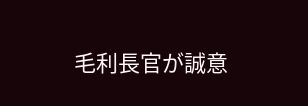毛利長官が誠意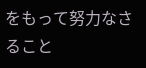をもって努力なさること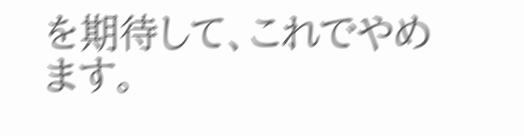を期待して、これでやめます。